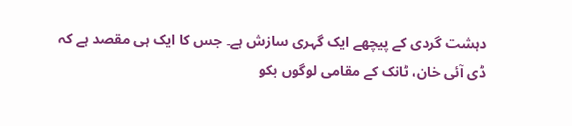دہشت گردی کے پیچھے ایک گہری سازش ہے۔ جس کا ایک ہی مقصد ہے کہ ڈی آئی خان، ٹانک کے مقامی لوگوں بکو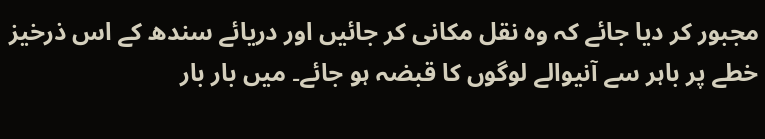مجبور کر دیا جائے کہ وہ نقل مکانی کر جائیں اور دریائے سندھ کے اس ذرخیز خطے پر باہر سے آنیوالے لوگوں کا قبضہ ہو جائے۔ میں بار بار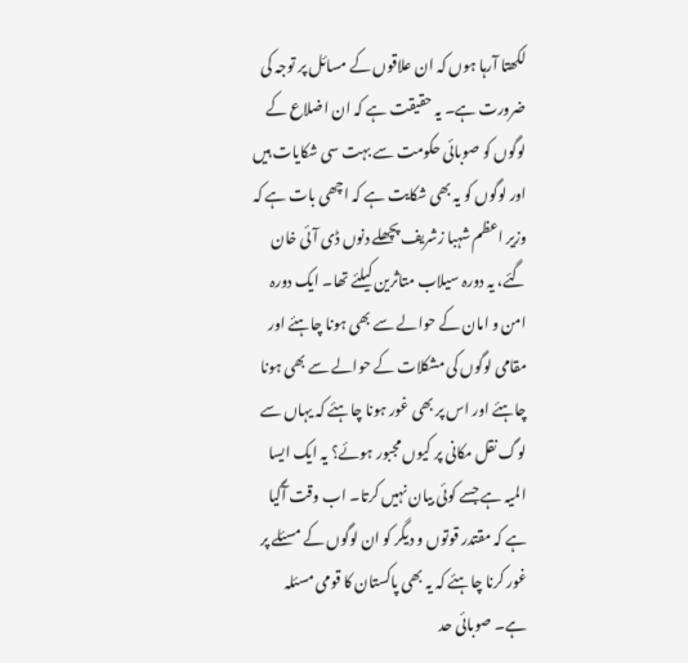لکھتا آرہا ہوں کہ ان علاقوں کے مسائل پر توجہ کی ضرورت ہے۔ یہ حقیقت ہے کہ ان اضلاع کے لوگوں کو صوبائی حکومت سے بہت سی شکایات ہیں اور لوگوں کو یہ بھی شکایت ہے کہ اچھی بات ہے کہ وزیر اعظم شہبا زشریف پچھلے دنوں ڈی آئی خان گئے، یہ دورہ سیلاب متاثرین کیلئے تھا۔ ایک دورہ امن و امان کے حوالے سے بھی ہونا چاہئے اور مقامی لوگوں کی مشکلات کے حوالے سے بھی ہونا چاہئے اور اس پر بھی غور ہونا چاہئے کہ یہاں سے لوگ نقل مکانی پر کیوں مجبور ہوئے؟ یہ ایک ایسا المیہ ہے جسے کوئی بیان نہیں کرتا۔ اب وقت آگیا ہے کہ مقتدر قوتوں و دیگر کو ان لوگوں کے مسئلے پر غور کرنا چاہئے کہ یہ بھی پاکستان کا قومی مسئلہ ہے۔ صوبائی حد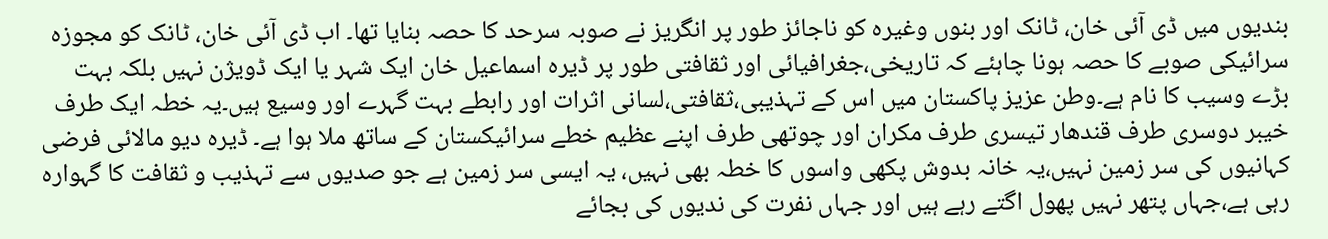بندیوں میں ڈی آئی خان، ٹانک اور بنوں وغیرہ کو ناجائز طور پر انگریز نے صوبہ سرحد کا حصہ بنایا تھا۔ اب ڈی آئی خان، ٹانک کو مجوزہ سرائیکی صوبے کا حصہ ہونا چاہئے کہ تاریخی،جغرافیائی اور ثقافتی طور پر ڈیرہ اسماعیل خان ایک شہر یا ایک ڈویژن نہیں بلکہ بہت بڑے وسیب کا نام ہے۔وطن عزیز پاکستان میں اس کے تہذیبی،ثقافتی،لسانی اثرات اور رابطے بہت گہرے اور وسیع ہیں۔یہ خطہ ایک طرف خیبر دوسری طرف قندھار تیسری طرف مکران اور چوتھی طرف اپنے عظیم خطے سرائیکستان کے ساتھ ملا ہوا ہے۔ ڈیرہ دیو مالائی فرضی کہانیوں کی سر زمین نہیں،یہ خانہ بدوش پکھی واسوں کا خطہ بھی نہیں، یہ ایسی سر زمین ہے جو صدیوں سے تہذیب و ثقافت کا گہوارہ رہی ہے،جہاں پتھر نہیں پھول اگتے رہے ہیں اور جہاں نفرت کی ندیوں کی بجائے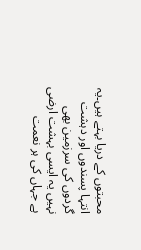محبتوں کے دریا بہتے ہیں۔یہ انتہا پسندوں اور دہشت گردوں کی سرزمین بھی نہیں یہ ایسی بہشت ارضی ہے جہاں کی ہر نعمت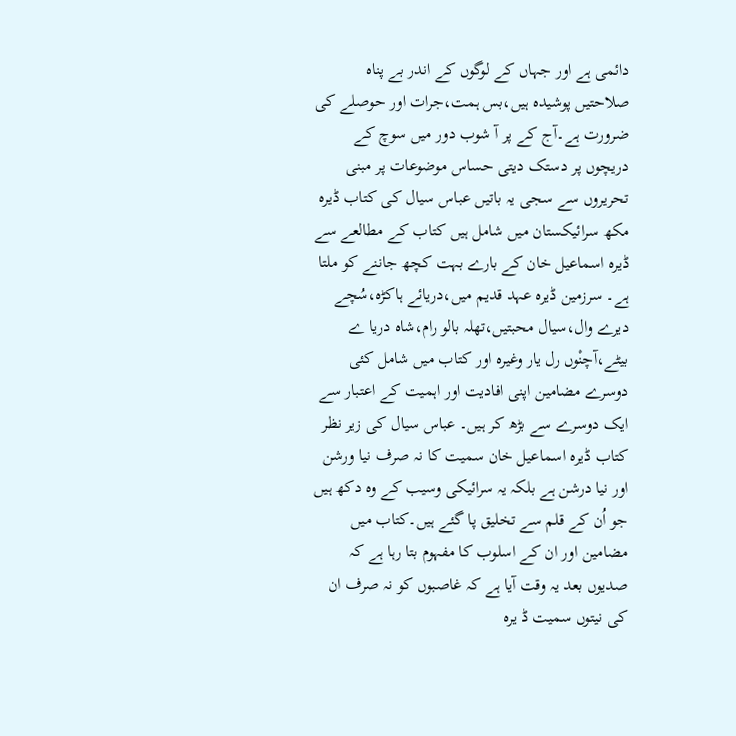دائمی ہے اور جہاں کے لوگوں کے اندر بے پناہ صلاحتیں پوشیدہ ہیں،بس ہمت،جرات اور حوصلے کی ضرورت ہے۔آج کے پر آ شوب دور میں سوچ کے دریچوں پر دستک دیتی حساس موضوعات پر مبنی تحریروں سے سجی یہ باتیں عباس سیال کی کتاب ڈیرہ مکھ سرائیکستان میں شامل ہیں کتاب کے مطالعے سے ڈیرہ اسماعیل خان کے بارے بہت کچھ جاننے کو ملتا ہے۔ سرزمین ڈیرہ عہد قدیم میں،دریائے ہاکڑہ،سُچے دیرے وال،سیال محبتیں،تھلہ بالو رام،شاہ دریا ے بیٹے،آچنْوں رل یار وغیرہ اور کتاب میں شامل کئی دوسرے مضامین اپنی افادیت اور اہمیت کے اعتبار سے ایک دوسرے سے بڑھ کر ہیں۔ عباس سیال کی زیر نظر کتاب ڈیرہ اسماعیل خان سمیت کا نہ صرف نیا ورشن اور نیا درشن ہے بلکہ یہ سرائیکی وسیب کے وہ دکھ ہیں جو اُن کے قلم سے تخلیق پا گئے ہیں۔کتاب میں مضامین اور ان کے اسلوب کا مفہوم بتا رہا ہے کہ صدیوں بعد یہ وقت آیا ہے کہ غاصبوں کو نہ صرف ان کی نیتوں سمیت ڈ یرہ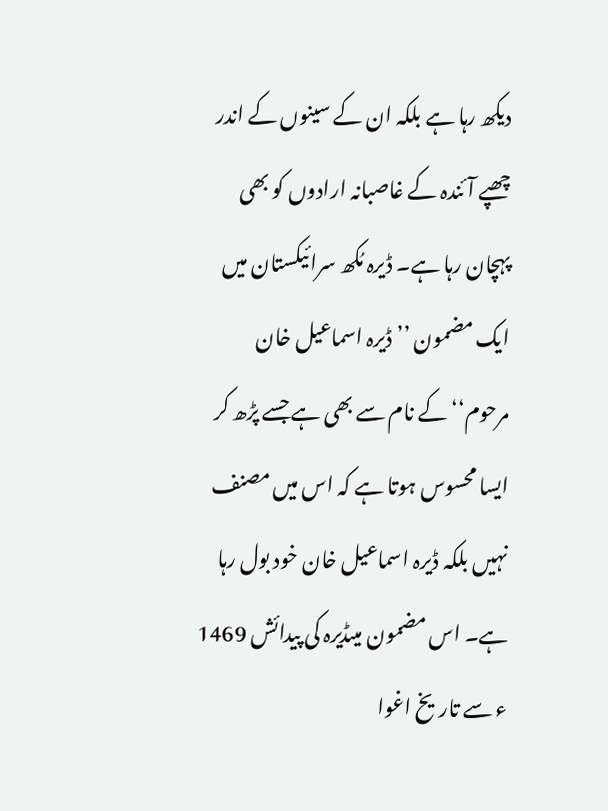دیکھ رہا ہے بلکہ ان کے سینوں کے اندر چھپے آئندہ کے غاصبانہ ارادوں کو بھی پہچان رہا ہے۔ ڈیرہ مُکھ سرائیکستان میں ایک مضمون ’’ڈیرہ اسماعیل خان مرحوم‘‘ کے نام سے بھی ہے جسے پڑھ کر ایسا محسوس ہوتا ہے کہ اس میں مصنف نہیں بلکہ ڈیرہ اسماعیل خان خود بول رہا ہے۔ اس مضمون میںڈیرہ کی پیدائش 1469 ء سے تاریخ اغوا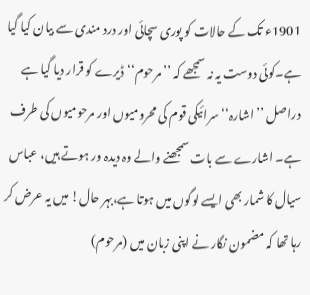1901ء تک کے حالات کو پوری سچائی اور درد مندی سے بیان کیا گیا ہے۔کوئی دوست یہ نہ سمجھے کہ ’’مرحوم‘‘ ڈیرے کو قرار دیا گیا ہے دراصل ’’اشارہ‘‘ سرائیکی قوم کی محرومیوں اور مرحومیوں کی طرف ہے۔ اشارے سے بات سمجھنے والے وہ دیدہ ور ہوتے ہیں، عباس سیال کا شمار بھی ایسے لوگوں میں ہوتا ہے،بہر حال! میں یہ عرض کر رہا تھا کہ مضمون نگار نے اپنی زبان میں (مرحوم)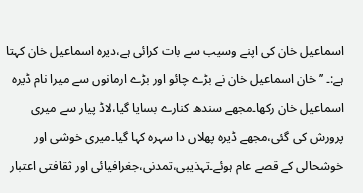اسماعیل خان کی اپنے وسیب سے بات کرائی ہے،دیرہ اسماعیل خان کہتا ہے:۔ ’’خان اسماعیل خان نے بڑے چائو اور بڑے ارمانوں سے میرا نام ڈیرہ اسماعیل خان رکھا۔مجھے سندھ کنارے بسایا گیا،لاڈ پیار سے میری پرورش کی گئی،مجھے ڈیرہ پھلاں دا سہرہ کہا گیا۔میری خوشی اور خوشحالی کے قصے عام ہوئے۔تہذیبی،تمدنی،جغرافیائی اور ثقافتی اعتبار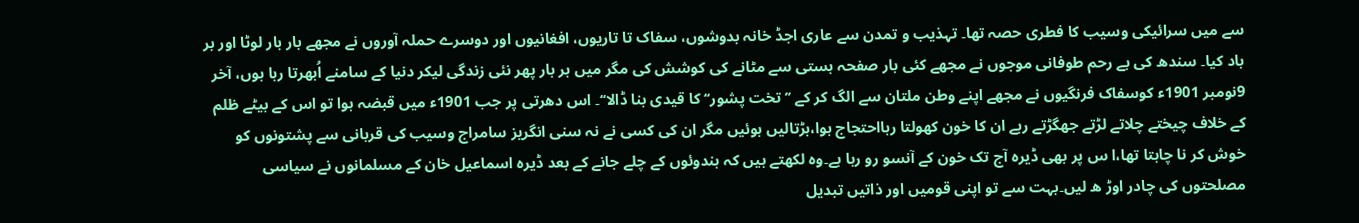سے میں سرائیکی وسیب کا فطری حصہ تھا۔ تہذیب و تمدن سے عاری اجڈ خانہ بدوشوں، سفاک تا تاریوں، افغانیوں اور دوسرے حملہ آوروں نے مجھے بار بار لوٹا اور بر باد کیا۔ سندھ کی بے رحم طوفانی موجوں نے مجھے کئی بار صفحہ ہستی سے مٹانے کی کوشش کی مگر میں ہر بار پھر نئی زندگی لیکر دنیا کے سامنے اُبھرتا رہا ہوں، آخر 9نومبر 1901ء کوسفاک فرنگیوں نے مجھے اپنے وطن ملتان سے الگ کر کے ’’تخت پشور‘‘ کا قیدی بنا ڈالا‘‘۔ اس دھرتی پر جب 1901ء میں قبضہ ہوا تو اس کے بیٹے ظلم کے خلاف چیختے چلاتے لڑتے جھگڑتے رہے ان کا خون کھولتا رہااحتجاج ہوا،ہڑتالیں ہوئیں مگر ان کی کسی نے نہ سنی انگریز سامراج وسیب کی قربانی سے پشتونوں کو خوش کر نا چاہتا تھا،ا س پر بھی ڈیرہ آج تک خون کے آنسو رو رہا ہے۔وہ لکھتے ہیں کہ ہندوئوں کے چلے جانے کے بعد ڈیرہ اسماعیل خان کے مسلمانوں نے سیاسی مصلحتوں کی چادر اوڑ ھ لیں۔بہت سے تو اپنی قومیں اور ذاتیں تبدیل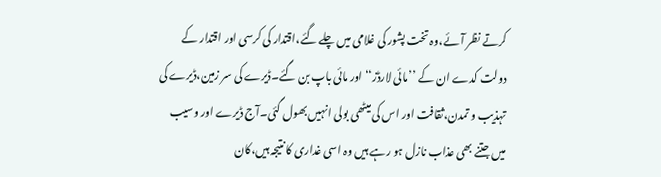کرتے نظر آئے،وہ تخت پشور کی غلامی میں چلے گئے،اقتدار کی کرسی اور اقتدار کے دولت کدے ان کے ’’مائی لارڈز‘‘ اور مائی باپ بن گئے۔ڈیرے کی سر زمین،ڈیرے کی تہذیب و تمدن،ثقافت اور اس کی میٹھی بولی انہیں بھول گئی۔آج ڈیرے اور وسیب میں جتنے بھی عذاب نازل ہو رہے ہیں وہ اسی غداری کا نتیجہ ہیں،کان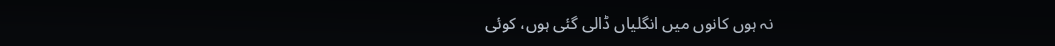نہ ہوں کانوں میں انگلیاں ڈالی گئی ہوں، کوئی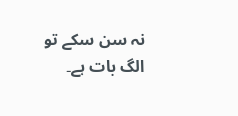نہ سن سکے تو الگ بات ہے۔